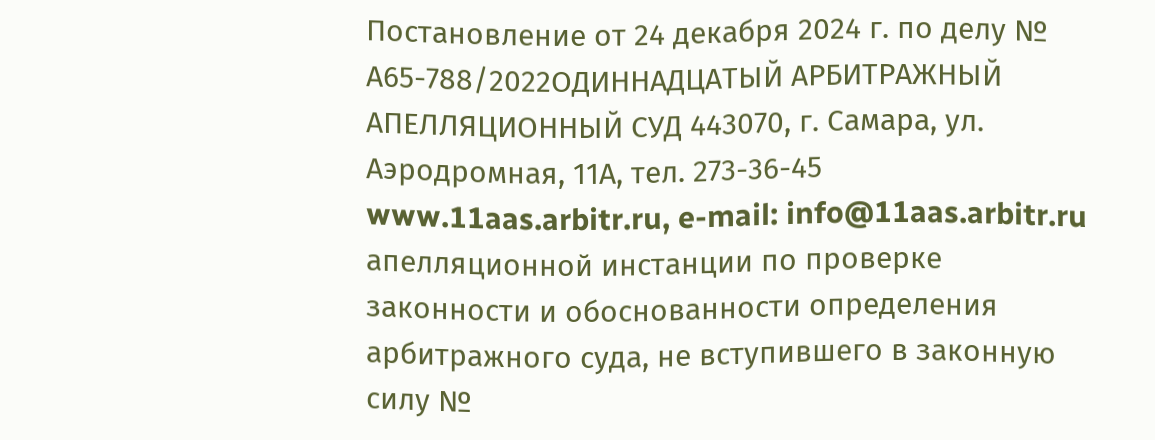Постановление от 24 декабря 2024 г. по делу № А65-788/2022ОДИННАДЦАТЫЙ АРБИТРАЖНЫЙ АПЕЛЛЯЦИОННЫЙ СУД 443070, г. Самара, ул. Аэродромная, 11А, тел. 273-36-45 www.11aas.arbitr.ru, e-mail: info@11aas.arbitr.ru апелляционной инстанции по проверке законности и обоснованности определения арбитражного суда, не вступившего в законную силу №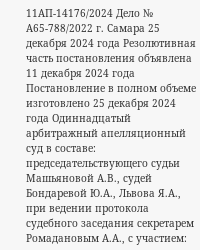11АП-14176/2024 Дело № А65-788/2022 г. Самара 25 декабря 2024 года Резолютивная часть постановления объявлена 11 декабря 2024 года Постановление в полном объеме изготовлено 25 декабря 2024 года Одиннадцатый арбитражный апелляционный суд в составе: председательствующего судьи Машьяновой А.В., судей Бондаревой Ю.А., Львова Я.А., при ведении протокола судебного заседания секретарем Ромадановым А.А., с участием: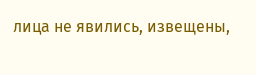лица не явились, извещены,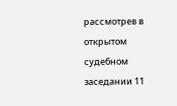рассмотрев в открытом судебном заседании 11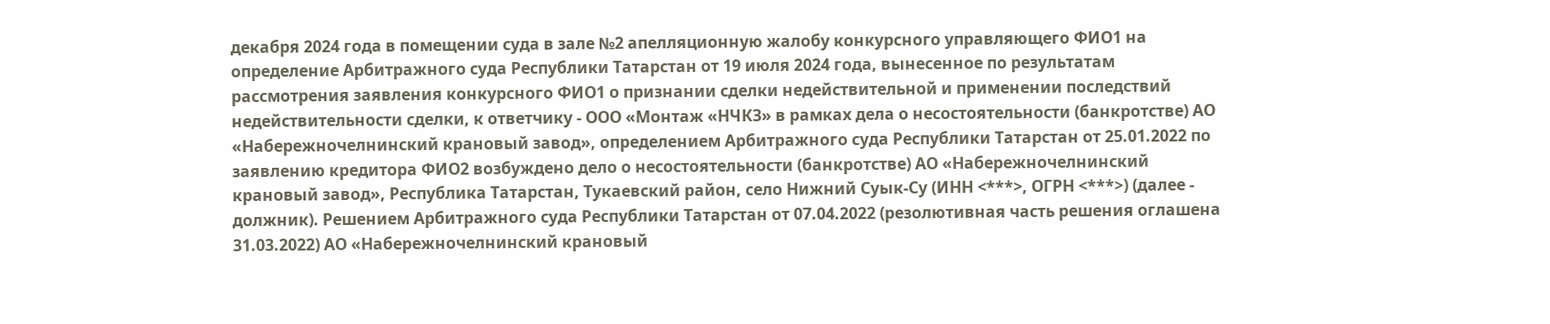декабря 2024 года в помещении суда в зале №2 апелляционную жалобу конкурсного управляющего ФИО1 на определение Арбитражного суда Республики Татарстан от 19 июля 2024 года, вынесенное по результатам рассмотрения заявления конкурсного ФИО1 о признании сделки недействительной и применении последствий недействительности сделки, к ответчику - ООО «Монтаж «НЧКЗ» в рамках дела о несостоятельности (банкротстве) АО «Набережночелнинский крановый завод», определением Арбитражного суда Республики Татарстан от 25.01.2022 по заявлению кредитора ФИО2 возбуждено дело о несостоятельности (банкротстве) АО «Набережночелнинский крановый завод», Республика Татарстан, Тукаевский район, село Нижний Суык-Су (ИНН <***>, ОГРН <***>) (далее - должник). Решением Арбитражного суда Республики Татарстан от 07.04.2022 (резолютивная часть решения оглашена 31.03.2022) АО «Набережночелнинский крановый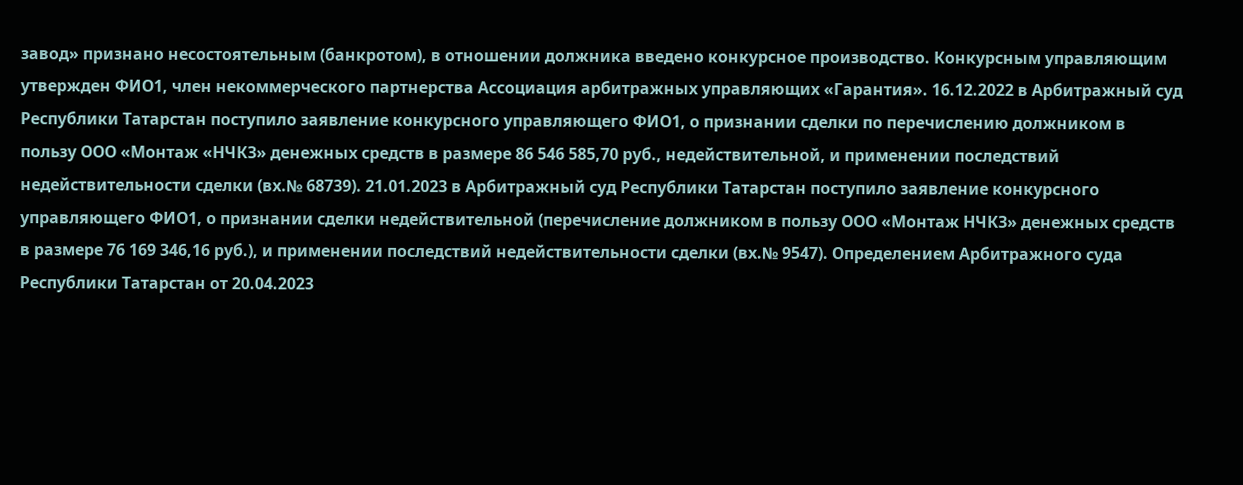завод» признано несостоятельным (банкротом), в отношении должника введено конкурсное производство. Конкурсным управляющим утвержден ФИО1, член некоммерческого партнерства Ассоциация арбитражных управляющих «Гарантия». 16.12.2022 в Арбитражный суд Республики Татарстан поступило заявление конкурсного управляющего ФИО1, о признании сделки по перечислению должником в пользу ООО «Монтаж «НЧКЗ» денежных средств в размере 86 546 585,70 руб., недействительной, и применении последствий недействительности сделки (вх.№ 68739). 21.01.2023 в Арбитражный суд Республики Татарстан поступило заявление конкурсного управляющего ФИО1, о признании сделки недействительной (перечисление должником в пользу ООО «Монтаж НЧКЗ» денежных средств в размере 76 169 346,16 руб.), и применении последствий недействительности сделки (вх.№ 9547). Определением Арбитражного суда Республики Татарстан от 20.04.2023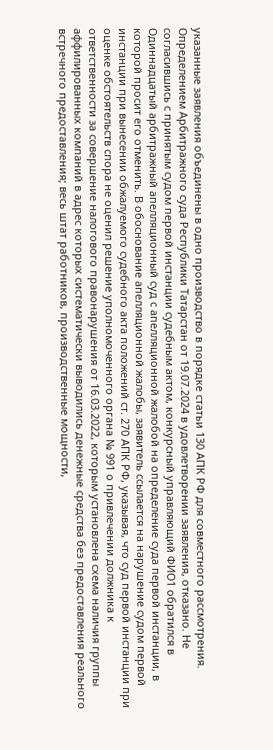указанные заявления объединены в одно производство в порядке статьи 130 АПК РФ для совместного рассмотрения. Определением Арбитражного суда Республики Татарстан от 19.07.2024 в удовлетворении заявления, отказано. Не согласившись с принятым судом первой инстанции судебным актом, конкурсный управляющий ФИО1 обратился в Одиннадцатый арбитражный апелляционный суд с апелляционной жалобой на определение суда первой инстанции, в которой просит его отменить. В обоснование апелляционной жалобы, заявитель ссылается на нарушение судом первой инстанции при вынесении обжалуемого судебного акта положений ст. 270 АПК РФ, указывая, что суд первой инстанции при оценке обстоятельств спора не оценил решение уполномоченного органа № 991 о привлечении должника к ответственности за совершение налогового правонарушения от 16.03.2022, которым установлена схема наличия группы аффилированных компаний в адрес которых систематически выводились денежные средства без предоставления реального встречного предоставления; весь штат работников, производственные мощности,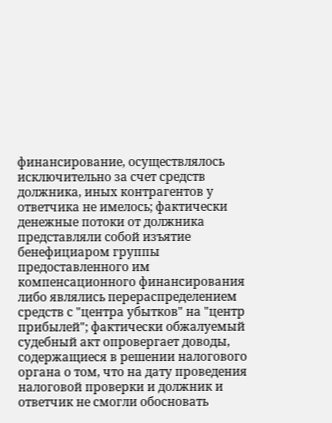финансирование, осуществлялось исключительно за счет средств должника, иных контрагентов у ответчика не имелось; фактически денежные потоки от должника представляли собой изъятие бенефициаром группы предоставленного им компенсационного финансирования либо являлись перераспределением средств с "центра убытков" на "центр прибылей"; фактически обжалуемый судебный акт опровергает доводы, содержащиеся в решении налогового органа о том, что на дату проведения налоговой проверки и должник и ответчик не смогли обосновать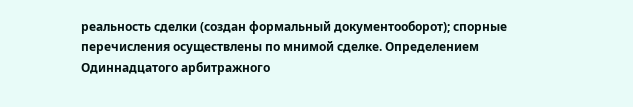реальность сделки (создан формальный документооборот); спорные перечисления осуществлены по мнимой сделке. Определением Одиннадцатого арбитражного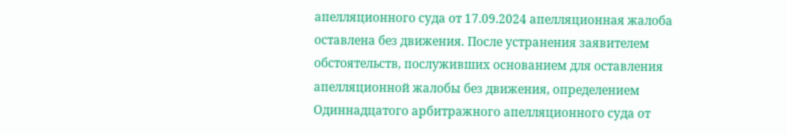апелляционного суда от 17.09.2024 апелляционная жалоба оставлена без движения. После устранения заявителем обстоятельств, послуживших основанием для оставления апелляционной жалобы без движения, определением Одиннадцатого арбитражного апелляционного суда от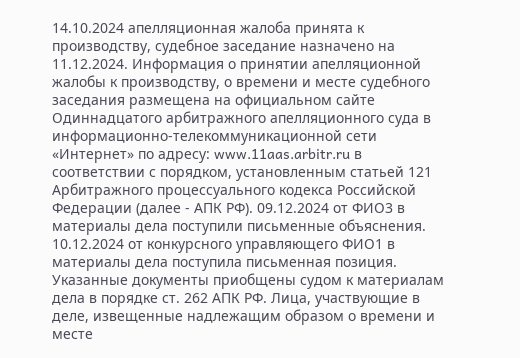14.10.2024 апелляционная жалоба принята к производству, судебное заседание назначено на 11.12.2024. Информация о принятии апелляционной жалобы к производству, о времени и месте судебного заседания размещена на официальном сайте Одиннадцатого арбитражного апелляционного суда в информационно-телекоммуникационной сети «Интернет» по адресу: www.11aas.arbitr.ru в соответствии с порядком, установленным статьей 121 Арбитражного процессуального кодекса Российской Федерации (далее - АПК РФ). 09.12.2024 от ФИО3 в материалы дела поступили письменные объяснения. 10.12.2024 от конкурсного управляющего ФИО1 в материалы дела поступила письменная позиция. Указанные документы приобщены судом к материалам дела в порядке ст. 262 АПК РФ. Лица, участвующие в деле, извещенные надлежащим образом о времени и месте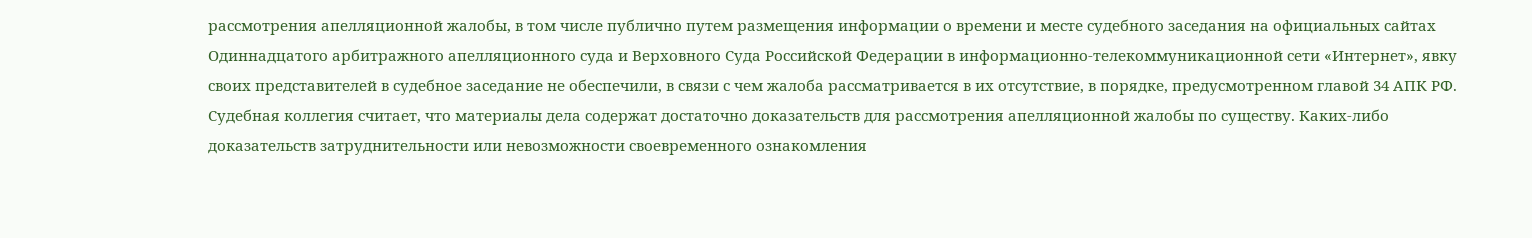рассмотрения апелляционной жалобы, в том числе публично путем размещения информации о времени и месте судебного заседания на официальных сайтах Одиннадцатого арбитражного апелляционного суда и Верховного Суда Российской Федерации в информационно-телекоммуникационной сети «Интернет», явку своих представителей в судебное заседание не обеспечили, в связи с чем жалоба рассматривается в их отсутствие, в порядке, предусмотренном главой 34 АПК РФ. Судебная коллегия считает, что материалы дела содержат достаточно доказательств для рассмотрения апелляционной жалобы по существу. Каких-либо доказательств затруднительности или невозможности своевременного ознакомления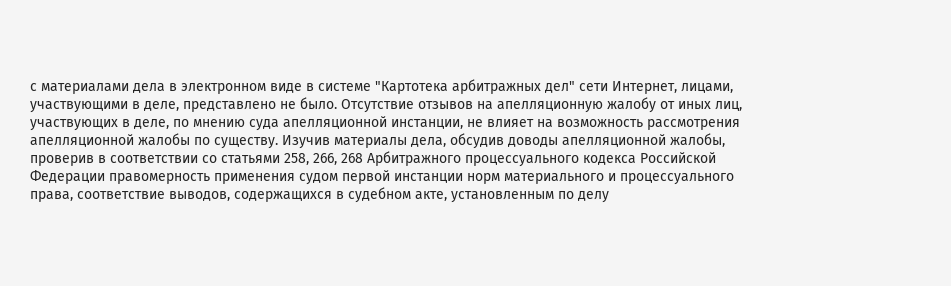с материалами дела в электронном виде в системе "Картотека арбитражных дел" сети Интернет, лицами, участвующими в деле, представлено не было. Отсутствие отзывов на апелляционную жалобу от иных лиц, участвующих в деле, по мнению суда апелляционной инстанции, не влияет на возможность рассмотрения апелляционной жалобы по существу. Изучив материалы дела, обсудив доводы апелляционной жалобы, проверив в соответствии со статьями 258, 266, 268 Арбитражного процессуального кодекса Российской Федерации правомерность применения судом первой инстанции норм материального и процессуального права, соответствие выводов, содержащихся в судебном акте, установленным по делу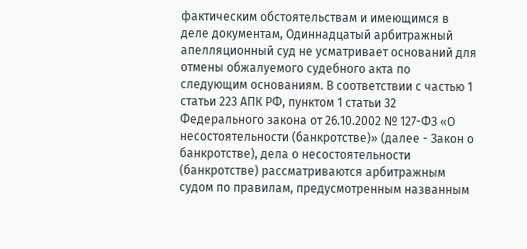фактическим обстоятельствам и имеющимся в деле документам, Одиннадцатый арбитражный апелляционный суд не усматривает оснований для отмены обжалуемого судебного акта по следующим основаниям. В соответствии с частью 1 статьи 223 АПК РФ, пунктом 1 статьи 32 Федерального закона от 26.10.2002 № 127-ФЗ «О несостоятельности (банкротстве)» (далее - Закон о банкротстве), дела о несостоятельности (банкротстве) рассматриваются арбитражным судом по правилам, предусмотренным названным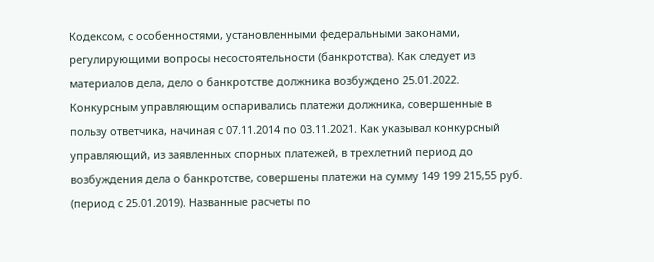Кодексом, с особенностями, установленными федеральными законами, регулирующими вопросы несостоятельности (банкротства). Как следует из материалов дела, дело о банкротстве должника возбуждено 25.01.2022. Конкурсным управляющим оспаривались платежи должника, совершенные в пользу ответчика, начиная с 07.11.2014 по 03.11.2021. Как указывал конкурсный управляющий, из заявленных спорных платежей, в трехлетний период до возбуждения дела о банкротстве, совершены платежи на сумму 149 199 215,55 руб. (период с 25.01.2019). Названные расчеты по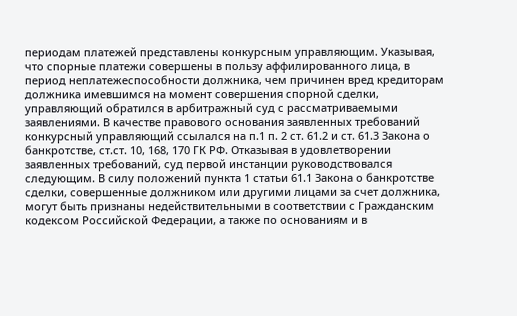периодам платежей представлены конкурсным управляющим. Указывая, что спорные платежи совершены в пользу аффилированного лица, в период неплатежеспособности должника, чем причинен вред кредиторам должника имевшимся на момент совершения спорной сделки, управляющий обратился в арбитражный суд с рассматриваемыми заявлениями. В качестве правового основания заявленных требований конкурсный управляющий ссылался на п.1 п. 2 ст. 61.2 и ст. 61.3 Закона о банкротстве, ст.ст. 10, 168, 170 ГК РФ. Отказывая в удовлетворении заявленных требований, суд первой инстанции руководствовался следующим. В силу положений пункта 1 статьи 61.1 Закона о банкротстве сделки, совершенные должником или другими лицами за счет должника, могут быть признаны недействительными в соответствии с Гражданским кодексом Российской Федерации, а также по основаниям и в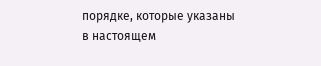порядке, которые указаны в настоящем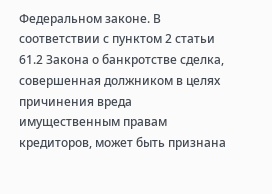Федеральном законе. В соответствии с пунктом 2 статьи 61.2 Закона о банкротстве сделка, совершенная должником в целях причинения вреда имущественным правам кредиторов, может быть признана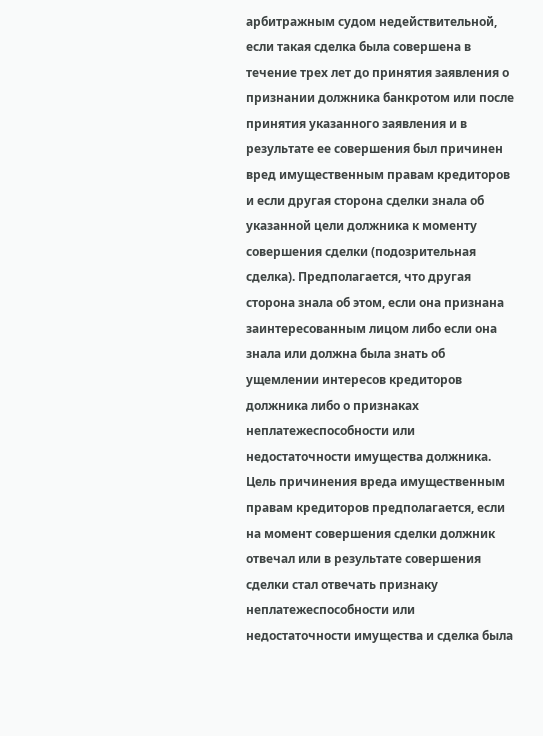арбитражным судом недействительной, если такая сделка была совершена в течение трех лет до принятия заявления о признании должника банкротом или после принятия указанного заявления и в результате ее совершения был причинен вред имущественным правам кредиторов и если другая сторона сделки знала об указанной цели должника к моменту совершения сделки (подозрительная сделка). Предполагается, что другая сторона знала об этом, если она признана заинтересованным лицом либо если она знала или должна была знать об ущемлении интересов кредиторов должника либо о признаках неплатежеспособности или недостаточности имущества должника. Цель причинения вреда имущественным правам кредиторов предполагается, если на момент совершения сделки должник отвечал или в результате совершения сделки стал отвечать признаку неплатежеспособности или недостаточности имущества и сделка была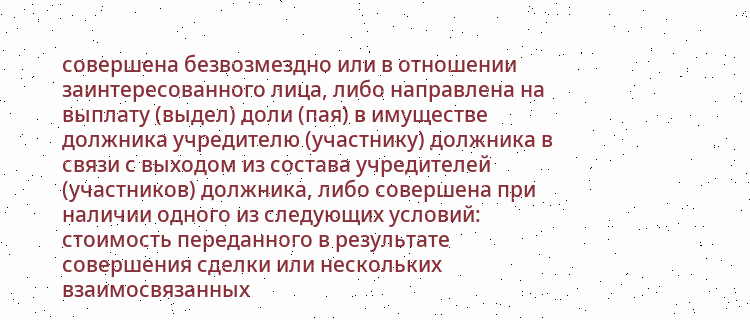совершена безвозмездно или в отношении заинтересованного лица, либо направлена на выплату (выдел) доли (пая) в имуществе должника учредителю (участнику) должника в связи с выходом из состава учредителей (участников) должника, либо совершена при наличии одного из следующих условий: стоимость переданного в результате совершения сделки или нескольких взаимосвязанных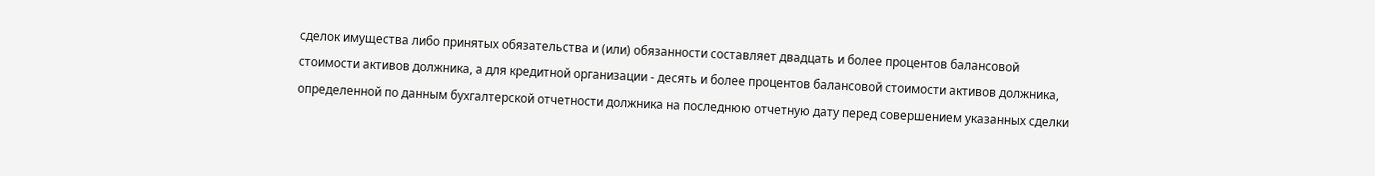сделок имущества либо принятых обязательства и (или) обязанности составляет двадцать и более процентов балансовой стоимости активов должника, а для кредитной организации - десять и более процентов балансовой стоимости активов должника, определенной по данным бухгалтерской отчетности должника на последнюю отчетную дату перед совершением указанных сделки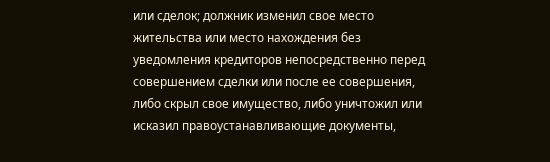или сделок; должник изменил свое место жительства или место нахождения без уведомления кредиторов непосредственно перед совершением сделки или после ее совершения, либо скрыл свое имущество, либо уничтожил или исказил правоустанавливающие документы,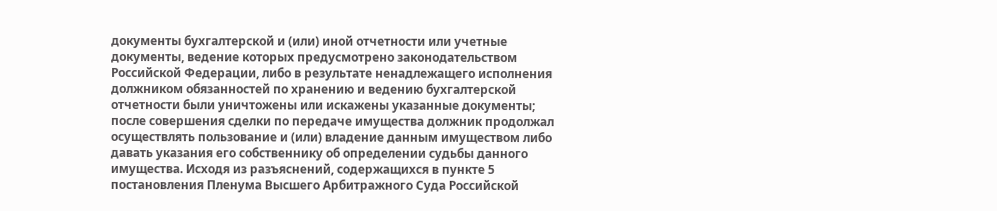документы бухгалтерской и (или) иной отчетности или учетные документы, ведение которых предусмотрено законодательством Российской Федерации, либо в результате ненадлежащего исполнения должником обязанностей по хранению и ведению бухгалтерской отчетности были уничтожены или искажены указанные документы; после совершения сделки по передаче имущества должник продолжал осуществлять пользование и (или) владение данным имуществом либо давать указания его собственнику об определении судьбы данного имущества. Исходя из разъяснений, содержащихся в пункте 5 постановления Пленума Высшего Арбитражного Суда Российской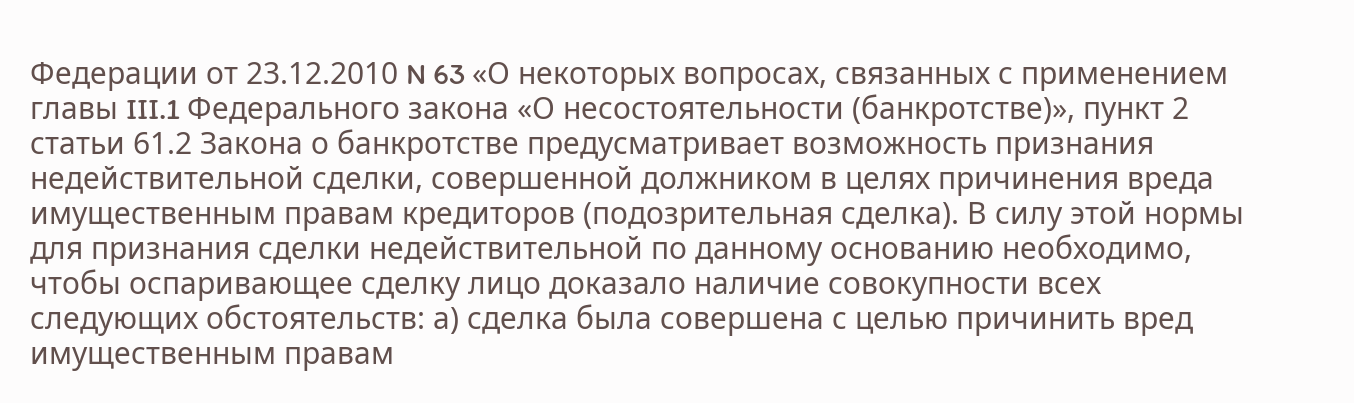Федерации от 23.12.2010 N 63 «О некоторых вопросах, связанных с применением главы III.1 Федерального закона «О несостоятельности (банкротстве)», пункт 2 статьи 61.2 Закона о банкротстве предусматривает возможность признания недействительной сделки, совершенной должником в целях причинения вреда имущественным правам кредиторов (подозрительная сделка). В силу этой нормы для признания сделки недействительной по данному основанию необходимо, чтобы оспаривающее сделку лицо доказало наличие совокупности всех следующих обстоятельств: а) сделка была совершена с целью причинить вред имущественным правам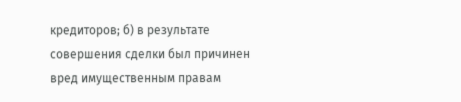кредиторов; б) в результате совершения сделки был причинен вред имущественным правам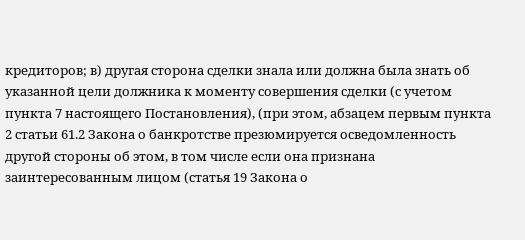кредиторов; в) другая сторона сделки знала или должна была знать об указанной цели должника к моменту совершения сделки (с учетом пункта 7 настоящего Постановления), (при этом, абзацем первым пункта 2 статьи 61.2 Закона о банкротстве презюмируется осведомленность другой стороны об этом, в том числе если она признана заинтересованным лицом (статья 19 Закона о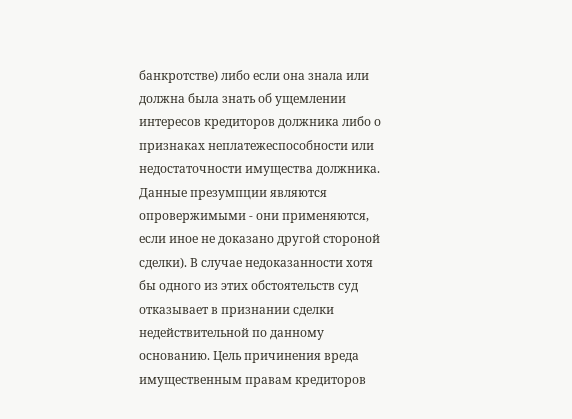банкротстве) либо если она знала или должна была знать об ущемлении интересов кредиторов должника либо о признаках неплатежеспособности или недостаточности имущества должника. Данные презумпции являются опровержимыми - они применяются, если иное не доказано другой стороной сделки). В случае недоказанности хотя бы одного из этих обстоятельств суд отказывает в признании сделки недействительной по данному основанию. Цель причинения вреда имущественным правам кредиторов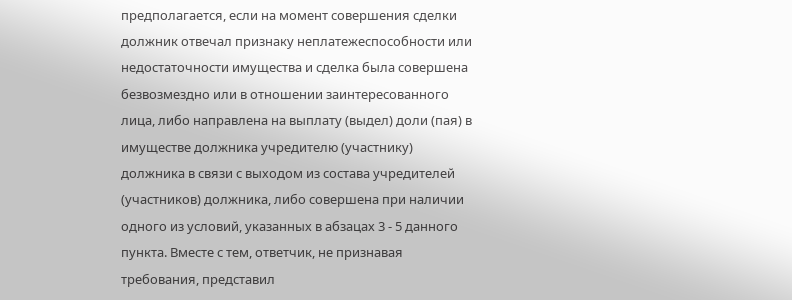предполагается, если на момент совершения сделки должник отвечал признаку неплатежеспособности или недостаточности имущества и сделка была совершена безвозмездно или в отношении заинтересованного лица, либо направлена на выплату (выдел) доли (пая) в имуществе должника учредителю (участнику) должника в связи с выходом из состава учредителей (участников) должника, либо совершена при наличии одного из условий, указанных в абзацах 3 - 5 данного пункта. Вместе с тем, ответчик, не признавая требования, представил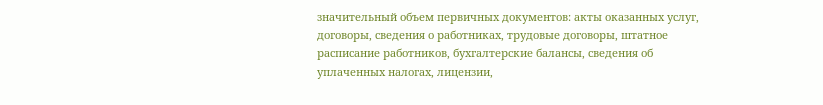значительный объем первичных документов: акты оказанных услуг, договоры, сведения о работниках, трудовые договоры, штатное расписание работников, бухгалтерские балансы, сведения об уплаченных налогах, лицензии,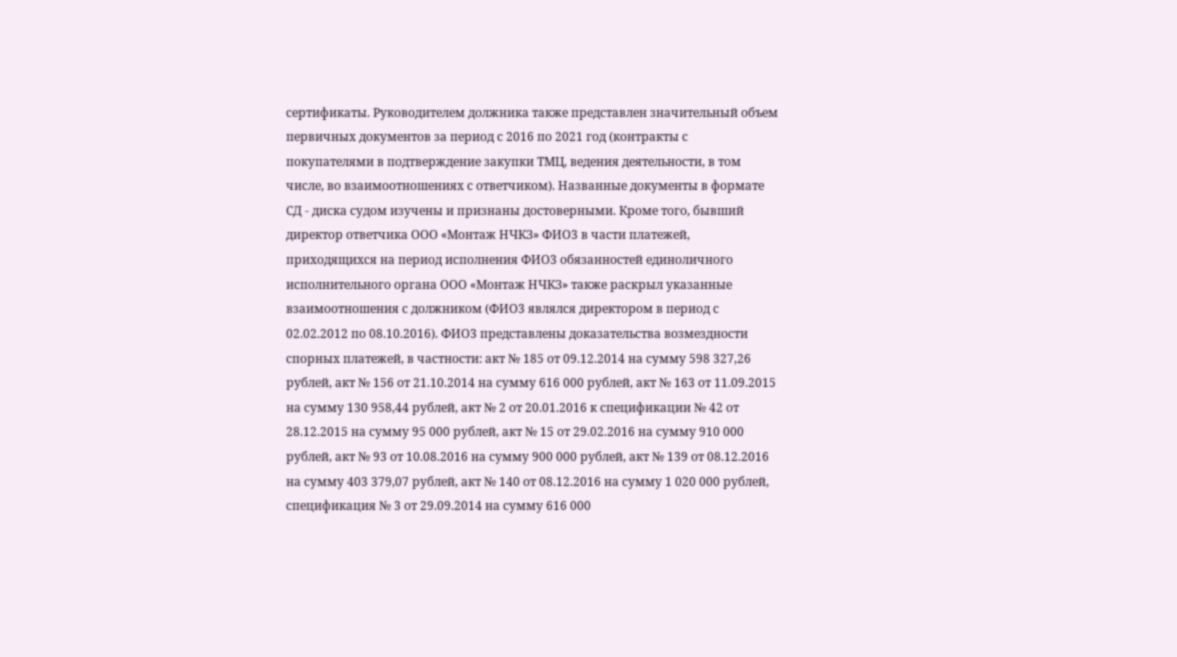сертификаты. Руководителем должника также представлен значительный объем первичных документов за период с 2016 по 2021 год (контракты с покупателями в подтверждение закупки ТМЦ, ведения деятельности, в том числе, во взаимоотношениях с ответчиком). Названные документы в формате СД - диска судом изучены и признаны достоверными. Кроме того, бывший директор ответчика ООО «Монтаж НЧКЗ» ФИО3 в части платежей, приходящихся на период исполнения ФИО3 обязанностей единоличного исполнительного органа ООО «Монтаж НЧКЗ» также раскрыл указанные взаимоотношения с должником (ФИО3 являлся директором в период с 02.02.2012 по 08.10.2016). ФИО3 представлены доказательства возмездности спорных платежей, в частности: акт № 185 от 09.12.2014 на сумму 598 327,26 рублей, акт № 156 от 21.10.2014 на сумму 616 000 рублей, акт № 163 от 11.09.2015 на сумму 130 958,44 рублей, акт № 2 от 20.01.2016 к спецификации № 42 от 28.12.2015 на сумму 95 000 рублей, акт № 15 от 29.02.2016 на сумму 910 000 рублей, акт № 93 от 10.08.2016 на сумму 900 000 рублей, акт № 139 от 08.12.2016 на сумму 403 379,07 рублей, акт № 140 от 08.12.2016 на сумму 1 020 000 рублей, спецификация № 3 от 29.09.2014 на сумму 616 000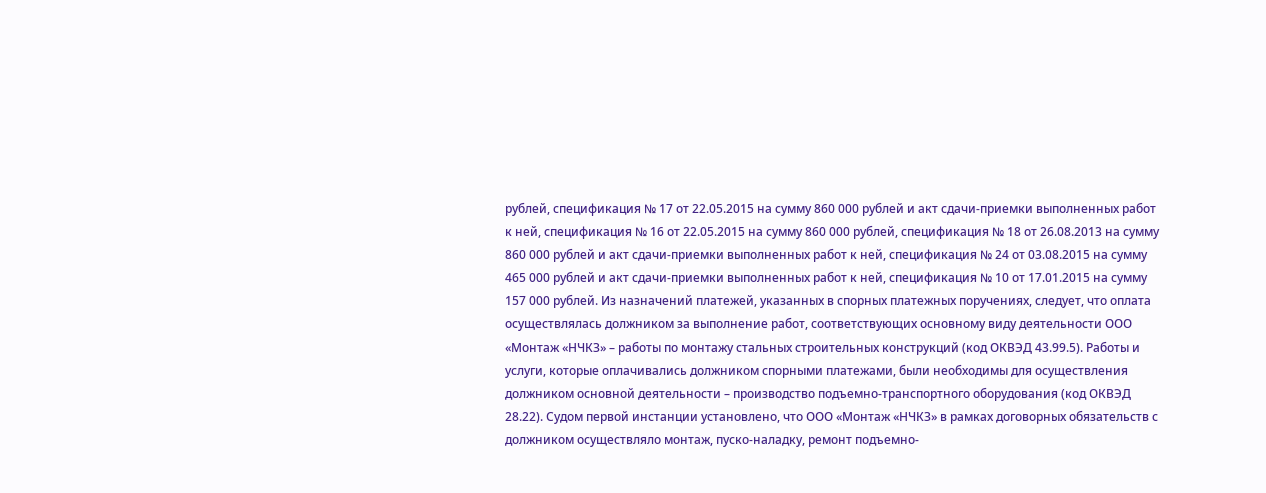рублей, спецификация № 17 от 22.05.2015 на сумму 860 000 рублей и акт сдачи-приемки выполненных работ к ней, спецификация № 16 от 22.05.2015 на сумму 860 000 рублей, спецификация № 18 от 26.08.2013 на сумму 860 000 рублей и акт сдачи-приемки выполненных работ к ней, спецификация № 24 от 03.08.2015 на сумму 465 000 рублей и акт сдачи-приемки выполненных работ к ней, спецификация № 10 от 17.01.2015 на сумму 157 000 рублей. Из назначений платежей, указанных в спорных платежных поручениях, следует, что оплата осуществлялась должником за выполнение работ, соответствующих основному виду деятельности ООО «Монтаж «НЧКЗ» – работы по монтажу стальных строительных конструкций (код ОКВЭД 43.99.5). Работы и услуги, которые оплачивались должником спорными платежами, были необходимы для осуществления должником основной деятельности – производство подъемно-транспортного оборудования (код ОКВЭД 28.22). Судом первой инстанции установлено, что ООО «Монтаж «НЧКЗ» в рамках договорных обязательств с должником осуществляло монтаж, пуско-наладку, ремонт подъемно-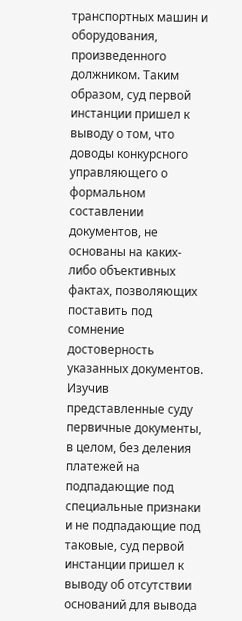транспортных машин и оборудования, произведенного должником. Таким образом, суд первой инстанции пришел к выводу о том, что доводы конкурсного управляющего о формальном составлении документов, не основаны на каких-либо объективных фактах, позволяющих поставить под сомнение достоверность указанных документов. Изучив представленные суду первичные документы, в целом, без деления платежей на подпадающие под специальные признаки и не подпадающие под таковые, суд первой инстанции пришел к выводу об отсутствии оснований для вывода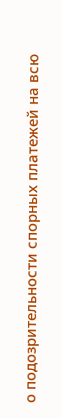о подозрительности спорных платежей на всю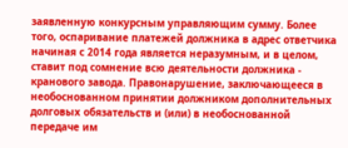заявленную конкурсным управляющим сумму. Более того, оспаривание платежей должника в адрес ответчика начиная с 2014 года является неразумным, и в целом, ставит под сомнение всю деятельности должника - кранового завода. Правонарушение, заключающееся в необоснованном принятии должником дополнительных долговых обязательств и (или) в необоснованной передаче им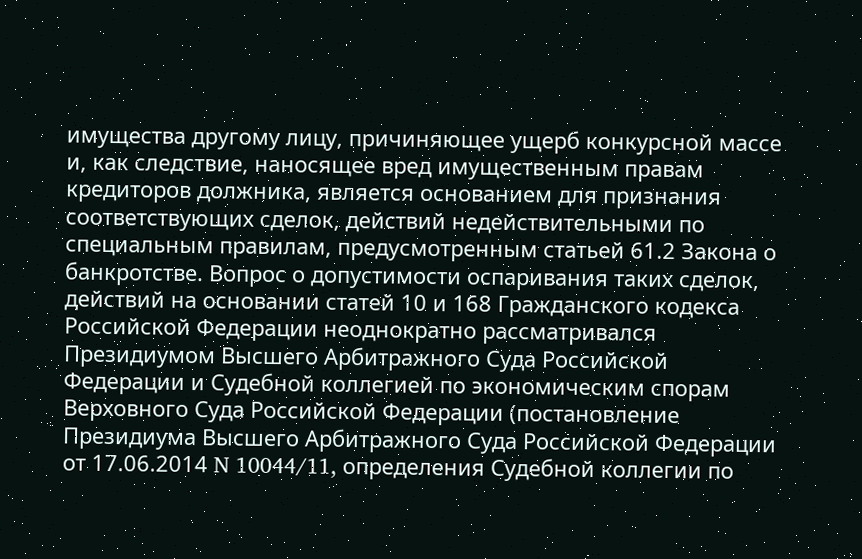имущества другому лицу, причиняющее ущерб конкурсной массе и, как следствие, наносящее вред имущественным правам кредиторов должника, является основанием для признания соответствующих сделок, действий недействительными по специальным правилам, предусмотренным статьей 61.2 Закона о банкротстве. Вопрос о допустимости оспаривания таких сделок, действий на основании статей 10 и 168 Гражданского кодекса Российской Федерации неоднократно рассматривался Президиумом Высшего Арбитражного Суда Российской Федерации и Судебной коллегией по экономическим спорам Верховного Суда Российской Федерации (постановление Президиума Высшего Арбитражного Суда Российской Федерации от 17.06.2014 N 10044/11, определения Судебной коллегии по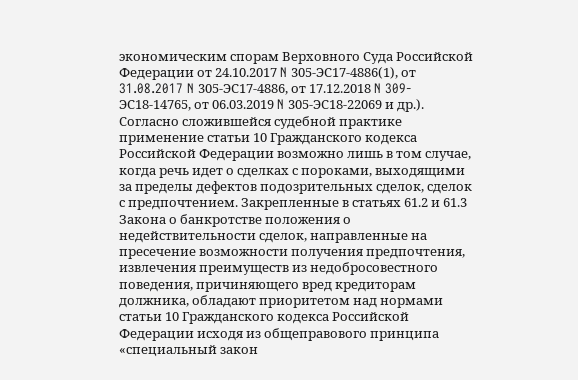экономическим спорам Верховного Суда Российской Федерации от 24.10.2017 N 305-ЭС17-4886(1), от 31.08.2017 N 305-ЭС17-4886, от 17.12.2018 N 309-ЭС18-14765, от 06.03.2019 N 305-ЭС18-22069 и др.). Согласно сложившейся судебной практике применение статьи 10 Гражданского кодекса Российской Федерации возможно лишь в том случае, когда речь идет о сделках с пороками, выходящими за пределы дефектов подозрительных сделок, сделок с предпочтением. Закрепленные в статьях 61.2 и 61.3 Закона о банкротстве положения о недействительности сделок, направленные на пресечение возможности получения предпочтения, извлечения преимуществ из недобросовестного поведения, причиняющего вред кредиторам должника, обладают приоритетом над нормами статьи 10 Гражданского кодекса Российской Федерации исходя из общеправового принципа «специальный закон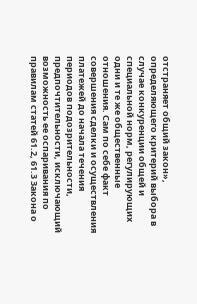отстраняет общий закон», определяющего критерий выбора в случае конкуренции общей и специальной норм, регулирующих одни и те же общественные отношения. Сам по себе факт совершения сделки и осуществления платежей до начала течения периодов подозрительности, предпочтительности, исключающий возможность ее оспаривания по правилам статей 61.2, 61.3 Закона о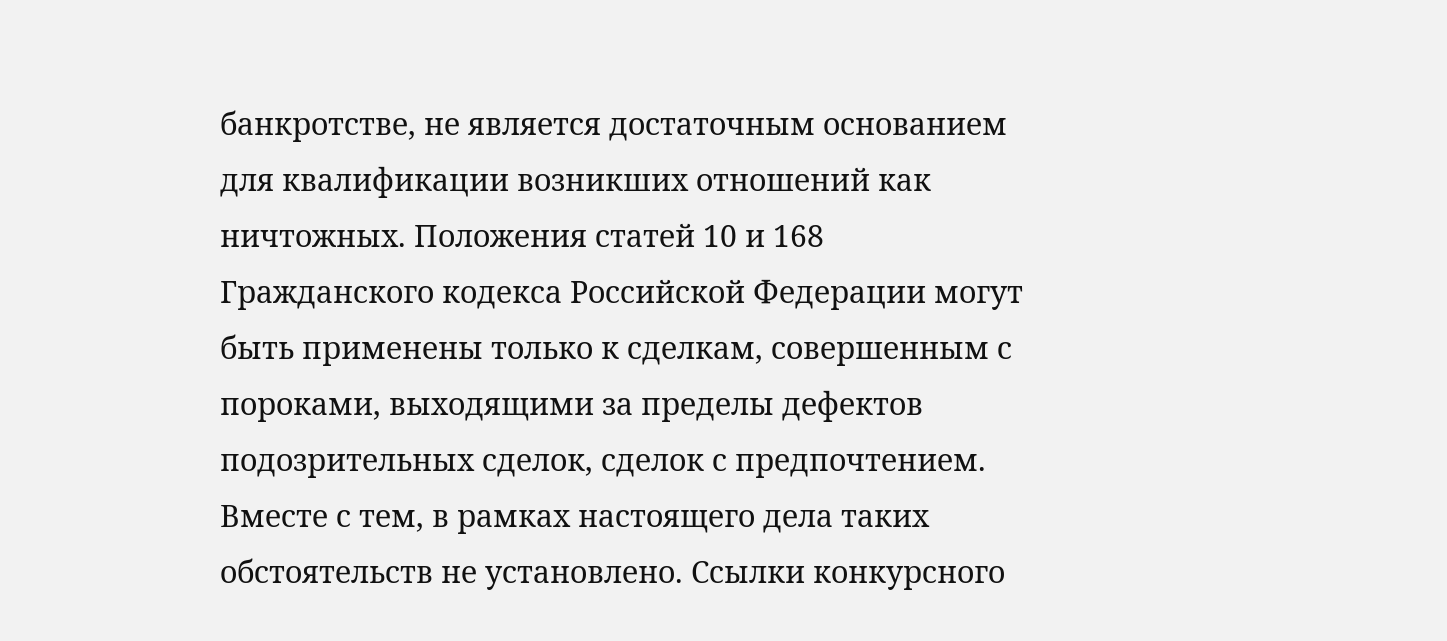банкротстве, не является достаточным основанием для квалификации возникших отношений как ничтожных. Положения статей 10 и 168 Гражданского кодекса Российской Федерации могут быть применены только к сделкам, совершенным с пороками, выходящими за пределы дефектов подозрительных сделок, сделок с предпочтением. Вместе с тем, в рамках настоящего дела таких обстоятельств не установлено. Ссылки конкурсного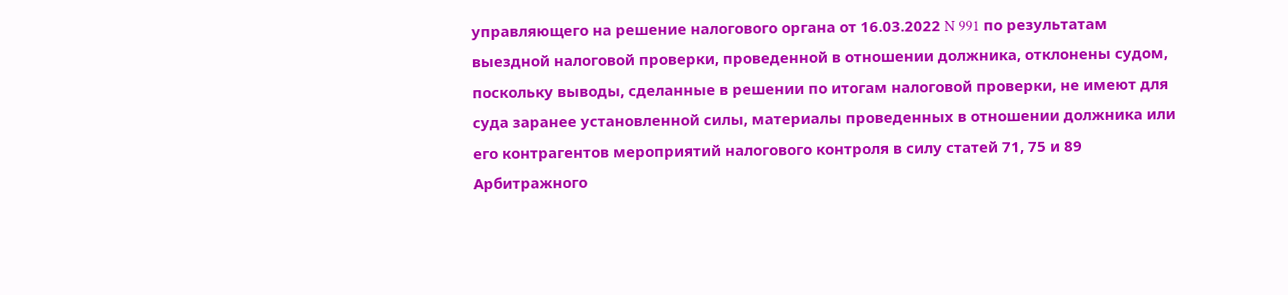управляющего на решение налогового органа от 16.03.2022 N 991 по результатам выездной налоговой проверки, проведенной в отношении должника, отклонены судом, поскольку выводы, сделанные в решении по итогам налоговой проверки, не имеют для суда заранее установленной силы, материалы проведенных в отношении должника или его контрагентов мероприятий налогового контроля в силу статей 71, 75 и 89 Арбитражного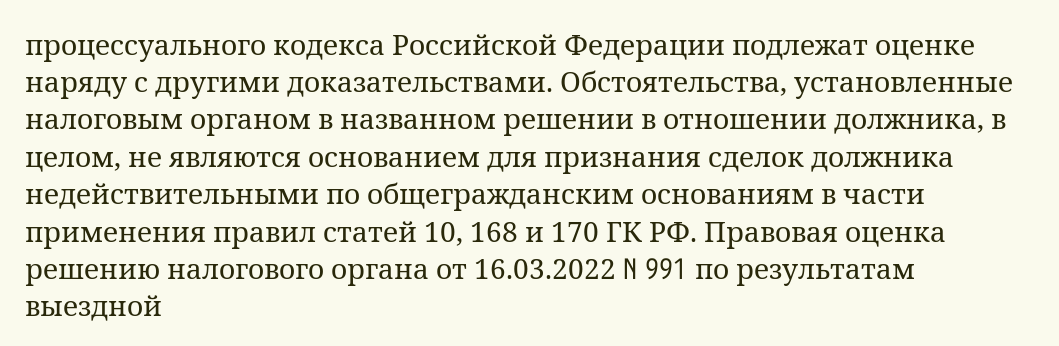процессуального кодекса Российской Федерации подлежат оценке наряду с другими доказательствами. Обстоятельства, установленные налоговым органом в названном решении в отношении должника, в целом, не являются основанием для признания сделок должника недействительными по общегражданским основаниям в части применения правил статей 10, 168 и 170 ГК РФ. Правовая оценка решению налогового органа от 16.03.2022 N 991 по результатам выездной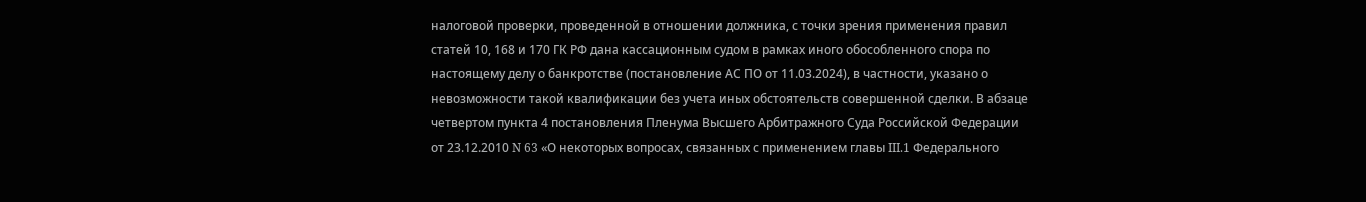налоговой проверки, проведенной в отношении должника, с точки зрения применения правил статей 10, 168 и 170 ГК РФ дана кассационным судом в рамках иного обособленного спора по настоящему делу о банкротстве (постановление АС ПО от 11.03.2024), в частности, указано о невозможности такой квалификации без учета иных обстоятельств совершенной сделки. В абзаце четвертом пункта 4 постановления Пленума Высшего Арбитражного Суда Российской Федерации от 23.12.2010 N 63 «О некоторых вопросах, связанных с применением главы III.1 Федерального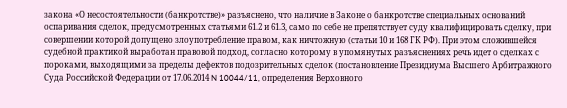закона «О несостоятельности (банкротстве)» разъяснено, что наличие в Законе о банкротстве специальных оснований оспаривания сделок, предусмотренных статьями 61.2 и 61.3, само по себе не препятствует суду квалифицировать сделку, при совершении которой допущено злоупотребление правом, как ничтожную (статьи 10 и 168 ГК РФ). При этом сложившейся судебной практикой выработан правовой подход, согласно которому в упомянутых разъяснениях речь идет о сделках с пороками, выходящими за пределы дефектов подозрительных сделок (постановление Президиума Высшего Арбитражного Суда Российской Федерации от 17.06.2014 N 10044/11, определения Верховного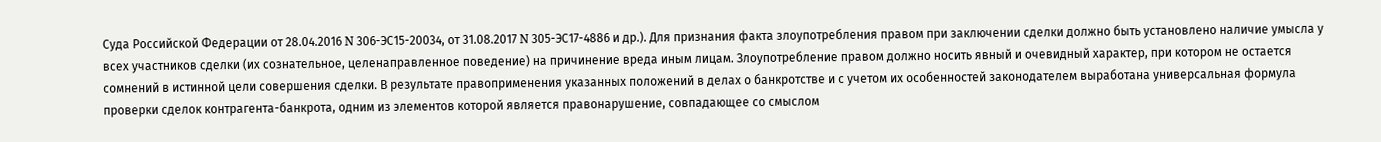Суда Российской Федерации от 28.04.2016 N 306-ЭС15-20034, от 31.08.2017 N 305-ЭС17-4886 и др.). Для признания факта злоупотребления правом при заключении сделки должно быть установлено наличие умысла у всех участников сделки (их сознательное, целенаправленное поведение) на причинение вреда иным лицам. Злоупотребление правом должно носить явный и очевидный характер, при котором не остается сомнений в истинной цели совершения сделки. В результате правоприменения указанных положений в делах о банкротстве и с учетом их особенностей законодателем выработана универсальная формула проверки сделок контрагента-банкрота, одним из элементов которой является правонарушение, совпадающее со смыслом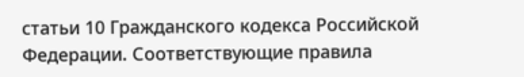статьи 10 Гражданского кодекса Российской Федерации. Соответствующие правила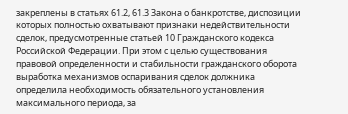закреплены в статьях 61.2, 61.3 Закона о банкротстве, диспозиции которых полностью охватывают признаки недействительности сделок, предусмотренные статьей 10 Гражданского кодекса Российской Федерации. При этом с целью существования правовой определенности и стабильности гражданского оборота выработка механизмов оспаривания сделок должника определила необходимость обязательного установления максимального периода, за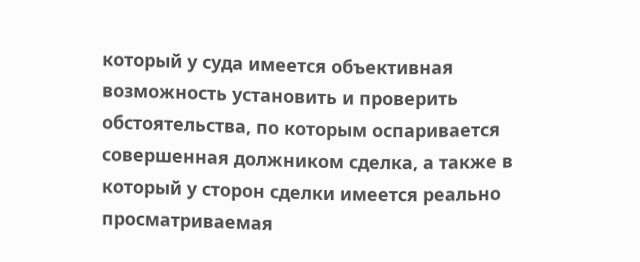который у суда имеется объективная возможность установить и проверить обстоятельства, по которым оспаривается совершенная должником сделка, а также в который у сторон сделки имеется реально просматриваемая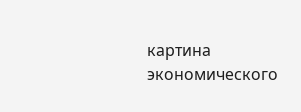картина экономического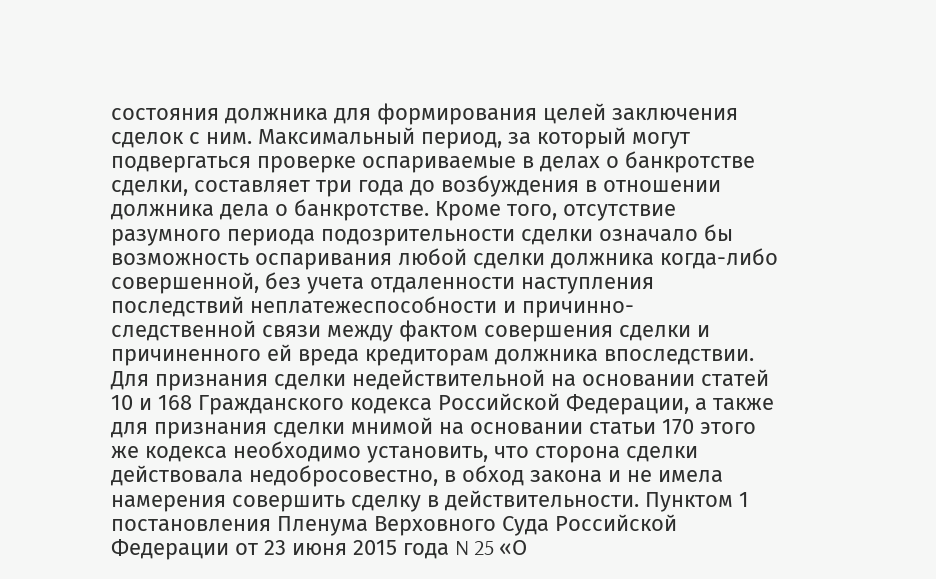состояния должника для формирования целей заключения сделок с ним. Максимальный период, за который могут подвергаться проверке оспариваемые в делах о банкротстве сделки, составляет три года до возбуждения в отношении должника дела о банкротстве. Кроме того, отсутствие разумного периода подозрительности сделки означало бы возможность оспаривания любой сделки должника когда-либо совершенной, без учета отдаленности наступления последствий неплатежеспособности и причинно-следственной связи между фактом совершения сделки и причиненного ей вреда кредиторам должника впоследствии. Для признания сделки недействительной на основании статей 10 и 168 Гражданского кодекса Российской Федерации, а также для признания сделки мнимой на основании статьи 170 этого же кодекса необходимо установить, что сторона сделки действовала недобросовестно, в обход закона и не имела намерения совершить сделку в действительности. Пунктом 1 постановления Пленума Верховного Суда Российской Федерации от 23 июня 2015 года N 25 «О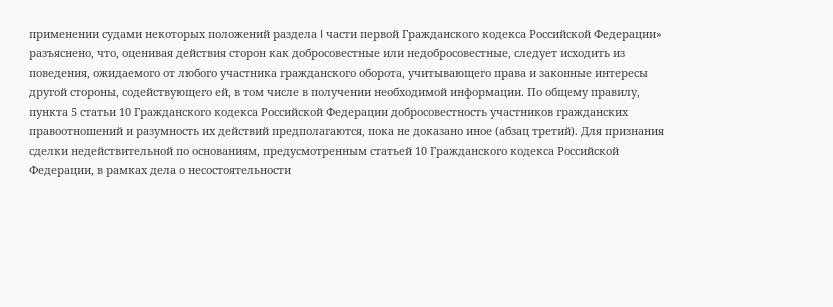применении судами некоторых положений раздела I части первой Гражданского кодекса Российской Федерации» разъяснено, что, оценивая действия сторон как добросовестные или недобросовестные, следует исходить из поведения, ожидаемого от любого участника гражданского оборота, учитывающего права и законные интересы другой стороны, содействующего ей, в том числе в получении необходимой информации. По общему правилу, пункта 5 статьи 10 Гражданского кодекса Российской Федерации добросовестность участников гражданских правоотношений и разумность их действий предполагаются, пока не доказано иное (абзац третий). Для признания сделки недействительной по основаниям, предусмотренным статьей 10 Гражданского кодекса Российской Федерации, в рамках дела о несостоятельности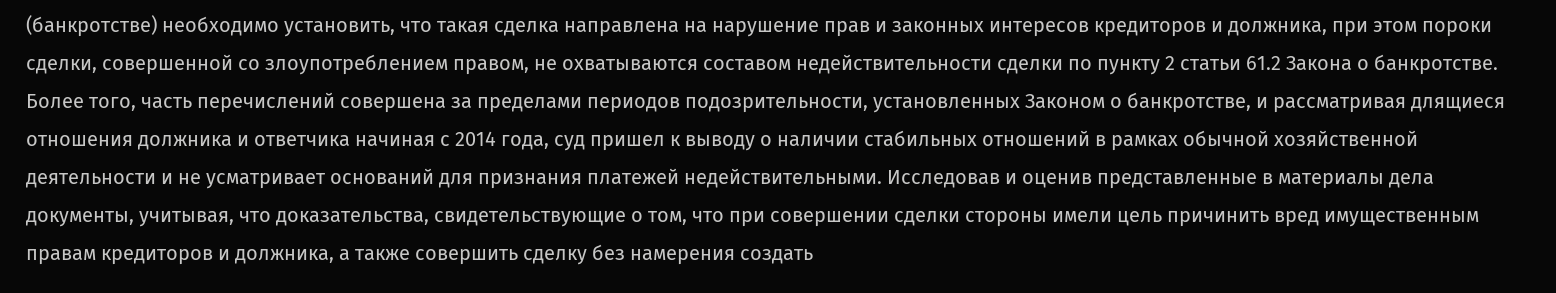(банкротстве) необходимо установить, что такая сделка направлена на нарушение прав и законных интересов кредиторов и должника, при этом пороки сделки, совершенной со злоупотреблением правом, не охватываются составом недействительности сделки по пункту 2 статьи 61.2 Закона о банкротстве. Более того, часть перечислений совершена за пределами периодов подозрительности, установленных Законом о банкротстве, и рассматривая длящиеся отношения должника и ответчика начиная с 2014 года, суд пришел к выводу о наличии стабильных отношений в рамках обычной хозяйственной деятельности и не усматривает оснований для признания платежей недействительными. Исследовав и оценив представленные в материалы дела документы, учитывая, что доказательства, свидетельствующие о том, что при совершении сделки стороны имели цель причинить вред имущественным правам кредиторов и должника, а также совершить сделку без намерения создать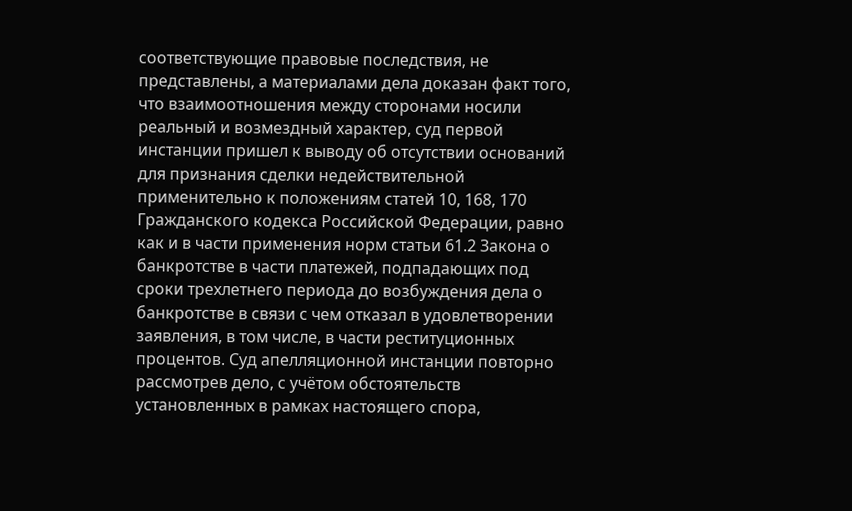соответствующие правовые последствия, не представлены, а материалами дела доказан факт того, что взаимоотношения между сторонами носили реальный и возмездный характер, суд первой инстанции пришел к выводу об отсутствии оснований для признания сделки недействительной применительно к положениям статей 10, 168, 170 Гражданского кодекса Российской Федерации, равно как и в части применения норм статьи 61.2 Закона о банкротстве в части платежей, подпадающих под сроки трехлетнего периода до возбуждения дела о банкротстве в связи с чем отказал в удовлетворении заявления, в том числе, в части реституционных процентов. Суд апелляционной инстанции повторно рассмотрев дело, с учётом обстоятельств установленных в рамках настоящего спора,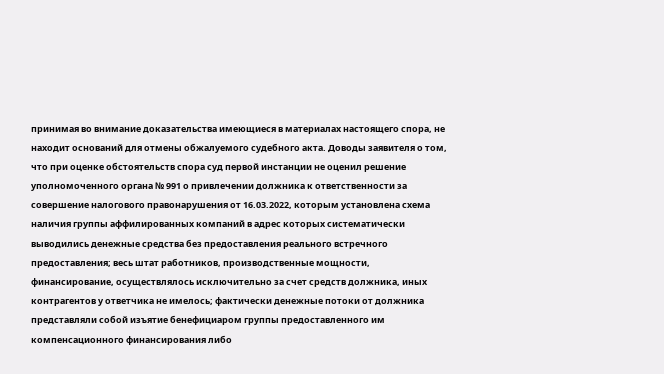принимая во внимание доказательства имеющиеся в материалах настоящего спора, не находит оснований для отмены обжалуемого судебного акта. Доводы заявителя о том, что при оценке обстоятельств спора суд первой инстанции не оценил решение уполномоченного органа № 991 о привлечении должника к ответственности за совершение налогового правонарушения от 16.03.2022, которым установлена схема наличия группы аффилированных компаний в адрес которых систематически выводились денежные средства без предоставления реального встречного предоставления; весь штат работников, производственные мощности, финансирование, осуществлялось исключительно за счет средств должника, иных контрагентов у ответчика не имелось; фактически денежные потоки от должника представляли собой изъятие бенефициаром группы предоставленного им компенсационного финансирования либо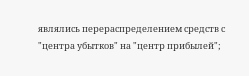являлись перераспределением средств с "центра убытков" на "центр прибылей";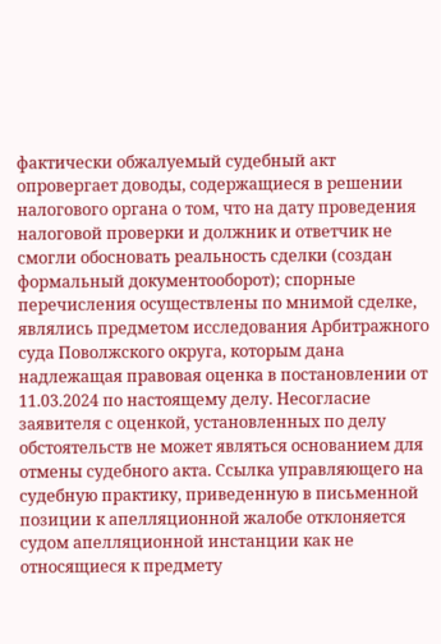фактически обжалуемый судебный акт опровергает доводы, содержащиеся в решении налогового органа о том, что на дату проведения налоговой проверки и должник и ответчик не смогли обосновать реальность сделки (создан формальный документооборот); спорные перечисления осуществлены по мнимой сделке, являлись предметом исследования Арбитражного суда Поволжского округа, которым дана надлежащая правовая оценка в постановлении от 11.03.2024 по настоящему делу. Несогласие заявителя с оценкой, установленных по делу обстоятельств не может являться основанием для отмены судебного акта. Ссылка управляющего на судебную практику, приведенную в письменной позиции к апелляционной жалобе отклоняется судом апелляционной инстанции как не относящиеся к предмету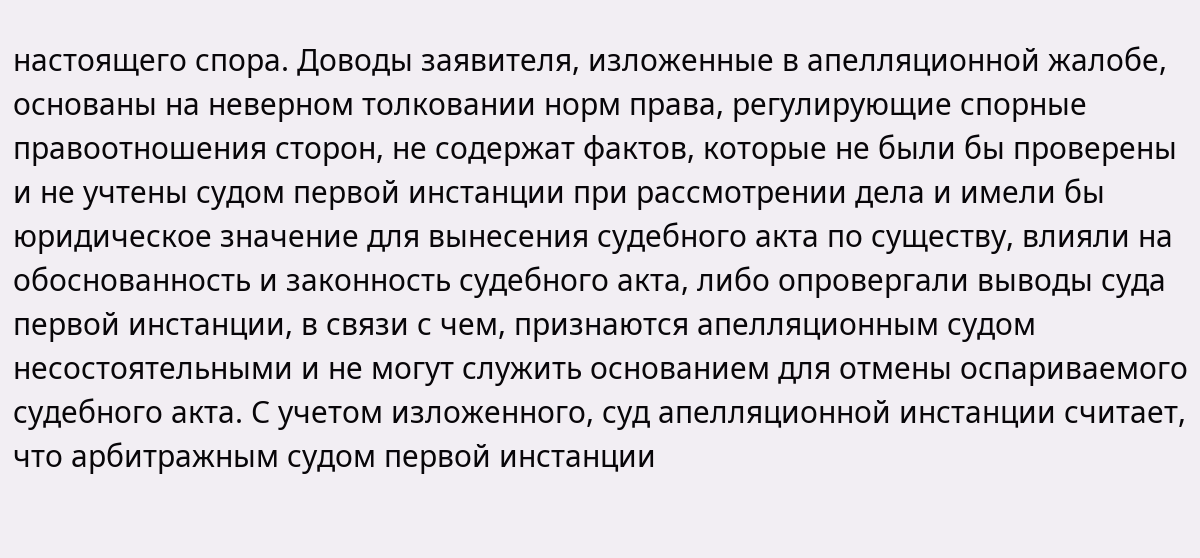настоящего спора. Доводы заявителя, изложенные в апелляционной жалобе, основаны на неверном толковании норм права, регулирующие спорные правоотношения сторон, не содержат фактов, которые не были бы проверены и не учтены судом первой инстанции при рассмотрении дела и имели бы юридическое значение для вынесения судебного акта по существу, влияли на обоснованность и законность судебного акта, либо опровергали выводы суда первой инстанции, в связи с чем, признаются апелляционным судом несостоятельными и не могут служить основанием для отмены оспариваемого судебного акта. С учетом изложенного, суд апелляционной инстанции считает, что арбитражным судом первой инстанции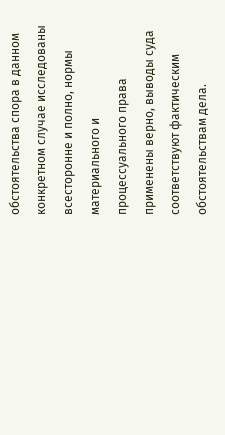обстоятельства спора в данном конкретном случае исследованы всесторонне и полно, нормы материального и процессуального права применены верно, выводы суда соответствуют фактическим обстоятельствам дела.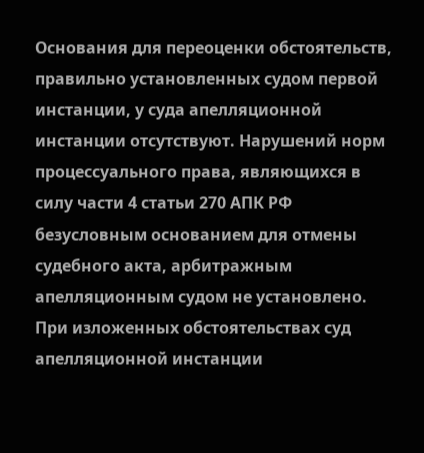Основания для переоценки обстоятельств, правильно установленных судом первой инстанции, у суда апелляционной инстанции отсутствуют. Нарушений норм процессуального права, являющихся в силу части 4 статьи 270 АПК РФ безусловным основанием для отмены судебного акта, арбитражным апелляционным судом не установлено. При изложенных обстоятельствах суд апелляционной инстанции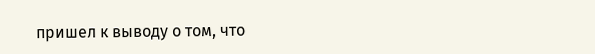пришел к выводу о том, что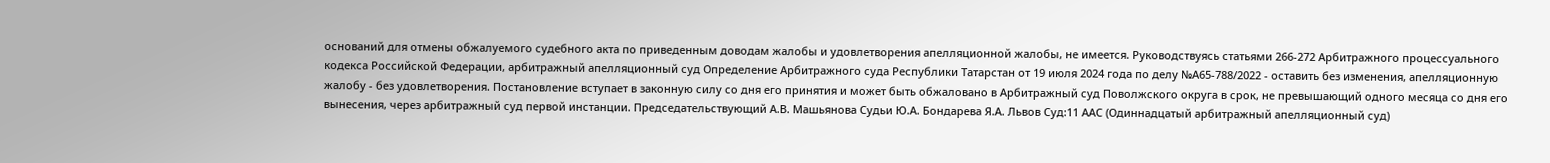оснований для отмены обжалуемого судебного акта по приведенным доводам жалобы и удовлетворения апелляционной жалобы, не имеется. Руководствуясь статьями 266-272 Арбитражного процессуального кодекса Российской Федерации, арбитражный апелляционный суд Определение Арбитражного суда Республики Татарстан от 19 июля 2024 года по делу №А65-788/2022 - оставить без изменения, апелляционную жалобу - без удовлетворения. Постановление вступает в законную силу со дня его принятия и может быть обжаловано в Арбитражный суд Поволжского округа в срок, не превышающий одного месяца со дня его вынесения, через арбитражный суд первой инстанции. Председательствующий А.В. Машьянова Судьи Ю.А. Бондарева Я.А. Львов Суд:11 ААС (Одиннадцатый арбитражный апелляционный суд)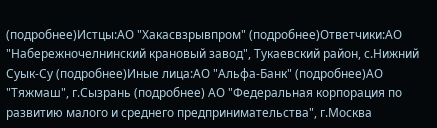(подробнее)Истцы:АО "Хакасвзрывпром" (подробнее)Ответчики:АО "Набережночелнинский крановый завод", Тукаевский район, с.Нижний Суык-Су (подробнее)Иные лица:АО "Альфа-Банк" (подробнее)АО "Тяжмаш", г.Сызрань (подробнее) АО "Федеральная корпорация по развитию малого и среднего предпринимательства", г.Москва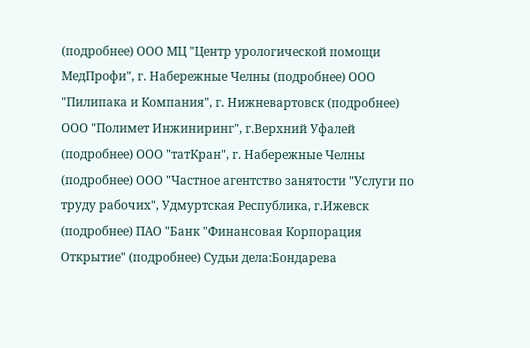(подробнее) ООО МЦ "Центр урологической помощи МедПрофи", г. Набережные Челны (подробнее) ООО "Пилипака и Компания", г. Нижневартовск (подробнее) ООО "Полимет Инжиниринг", г.Верхний Уфалей (подробнее) ООО "татКран", г. Набережные Челны (подробнее) ООО "Частное агентство занятости "Услуги по труду рабочих", Удмуртская Республика, г.Ижевск (подробнее) ПАО "Банк "Финансовая Корпорация Открытие" (подробнее) Судьи дела:Бондарева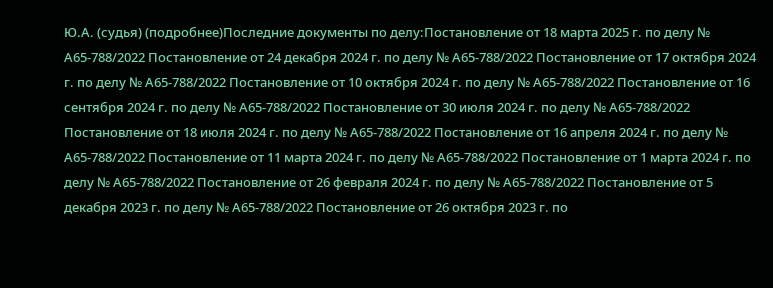Ю.А. (судья) (подробнее)Последние документы по делу:Постановление от 18 марта 2025 г. по делу № А65-788/2022 Постановление от 24 декабря 2024 г. по делу № А65-788/2022 Постановление от 17 октября 2024 г. по делу № А65-788/2022 Постановление от 10 октября 2024 г. по делу № А65-788/2022 Постановление от 16 сентября 2024 г. по делу № А65-788/2022 Постановление от 30 июля 2024 г. по делу № А65-788/2022 Постановление от 18 июля 2024 г. по делу № А65-788/2022 Постановление от 16 апреля 2024 г. по делу № А65-788/2022 Постановление от 11 марта 2024 г. по делу № А65-788/2022 Постановление от 1 марта 2024 г. по делу № А65-788/2022 Постановление от 26 февраля 2024 г. по делу № А65-788/2022 Постановление от 5 декабря 2023 г. по делу № А65-788/2022 Постановление от 26 октября 2023 г. по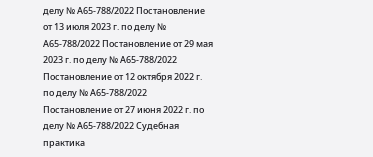делу № А65-788/2022 Постановление от 13 июля 2023 г. по делу № А65-788/2022 Постановление от 29 мая 2023 г. по делу № А65-788/2022 Постановление от 12 октября 2022 г. по делу № А65-788/2022 Постановление от 27 июня 2022 г. по делу № А65-788/2022 Судебная практика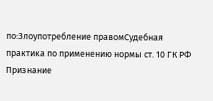по:Злоупотребление правомСудебная практика по применению нормы ст. 10 ГК РФ Признание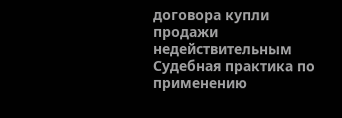договора купли продажи недействительным Судебная практика по применению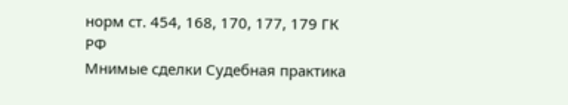норм ст. 454, 168, 170, 177, 179 ГК РФ
Мнимые сделки Судебная практика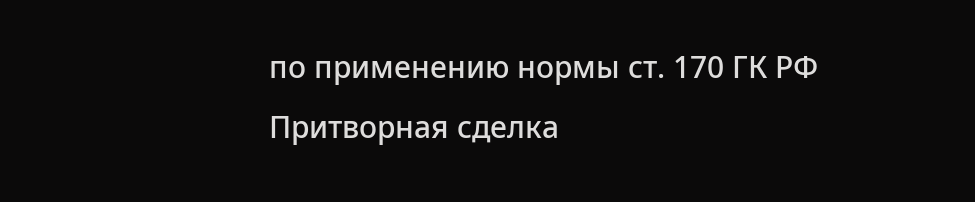по применению нормы ст. 170 ГК РФ Притворная сделка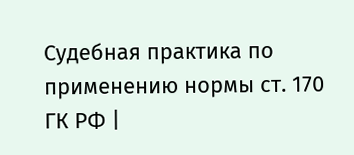Судебная практика по применению нормы ст. 170 ГК РФ |